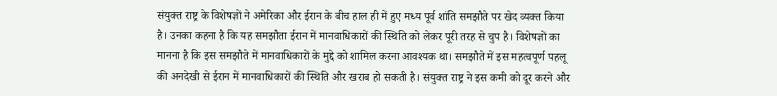संयुक्त राष्ट्र के विशेषज्ञों ने अमेरिका और ईरान के बीच हाल ही में हुए मध्य पूर्व शांति समझौते पर खेद व्यक्त किया है। उनका कहना है कि यह समझौता ईरान में मानवाधिकारों की स्थिति को लेकर पूरी तरह से चुप है। विशेषज्ञों का मानना है कि इस समझौते में मानवाधिकारों के मुद्दे को शामिल करना आवश्यक था। समझौते में इस महत्वपूर्ण पहलू की अनदेखी से ईरान में मानवाधिकारों की स्थिति और खराब हो सकती है। संयुक्त राष्ट्र ने इस कमी को दूर करने और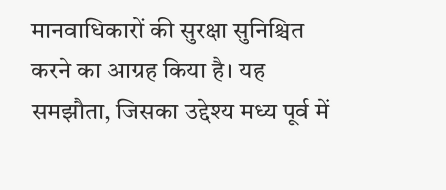मानवाधिकारों की सुरक्षा सुनिश्चित करने का आग्रह किया है। यह समझौता, जिसका उद्देश्य मध्य पूर्व में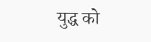युद्ध को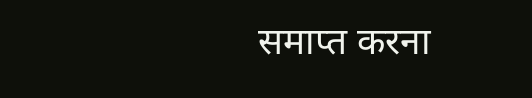समाप्त करना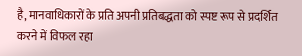है, मानवाधिकारों के प्रति अपनी प्रतिबद्धता को स्पष्ट रूप से प्रदर्शित करने में विफल रहा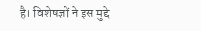है। विशेषज्ञों ने इस मुद्दे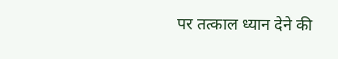पर तत्काल ध्यान देने की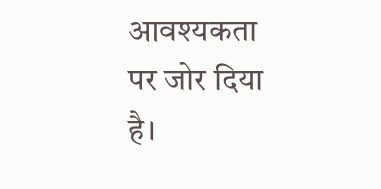आवश्यकता पर जोर दिया है।